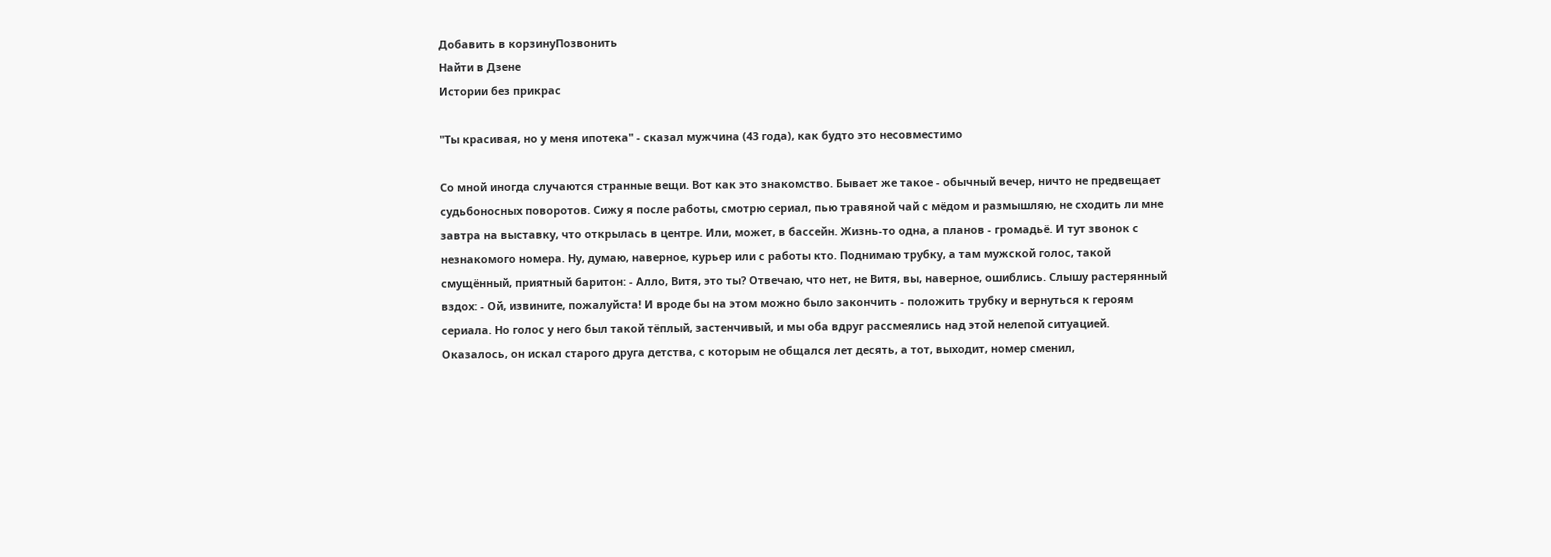Добавить в корзинуПозвонить
Найти в Дзене
Истории без прикрас

"Ты красивая, но у меня ипотека" - сказал мужчина (43 года), как будто это несовместимо

Со мной иногда случаются странные вещи. Вот как это знакомство. Бывает же такое - обычный вечер, ничто не предвещает судьбоносных поворотов. Сижу я после работы, смотрю сериал, пью травяной чай с мёдом и размышляю, не сходить ли мне завтра на выставку, что открылась в центре. Или, может, в бассейн. Жизнь-то одна, а планов - громадьё. И тут звонок с незнакомого номера. Ну, думаю, наверное, курьер или с работы кто. Поднимаю трубку, а там мужской голос, такой смущённый, приятный баритон: - Алло, Витя, это ты? Отвечаю, что нет, не Витя, вы, наверное, ошиблись. Слышу растерянный вздох: - Ой, извините, пожалуйста! И вроде бы на этом можно было закончить - положить трубку и вернуться к героям сериала. Но голос у него был такой тёплый, застенчивый, и мы оба вдруг рассмеялись над этой нелепой ситуацией. Оказалось, он искал старого друга детства, с которым не общался лет десять, а тот, выходит, номер сменил,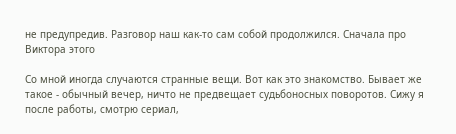не предупредив. Разговор наш как-то сам собой продолжился. Сначала про Виктора этого

Со мной иногда случаются странные вещи. Вот как это знакомство. Бывает же такое - обычный вечер, ничто не предвещает судьбоносных поворотов. Сижу я после работы, смотрю сериал,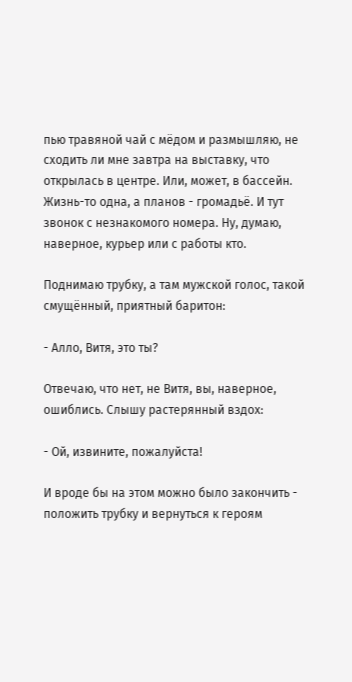пью травяной чай с мёдом и размышляю, не сходить ли мне завтра на выставку, что открылась в центре. Или, может, в бассейн. Жизнь-то одна, а планов - громадьё. И тут звонок с незнакомого номера. Ну, думаю, наверное, курьер или с работы кто.

Поднимаю трубку, а там мужской голос, такой смущённый, приятный баритон:

- Алло, Витя, это ты?

Отвечаю, что нет, не Витя, вы, наверное, ошиблись. Слышу растерянный вздох:

- Ой, извините, пожалуйста!

И вроде бы на этом можно было закончить - положить трубку и вернуться к героям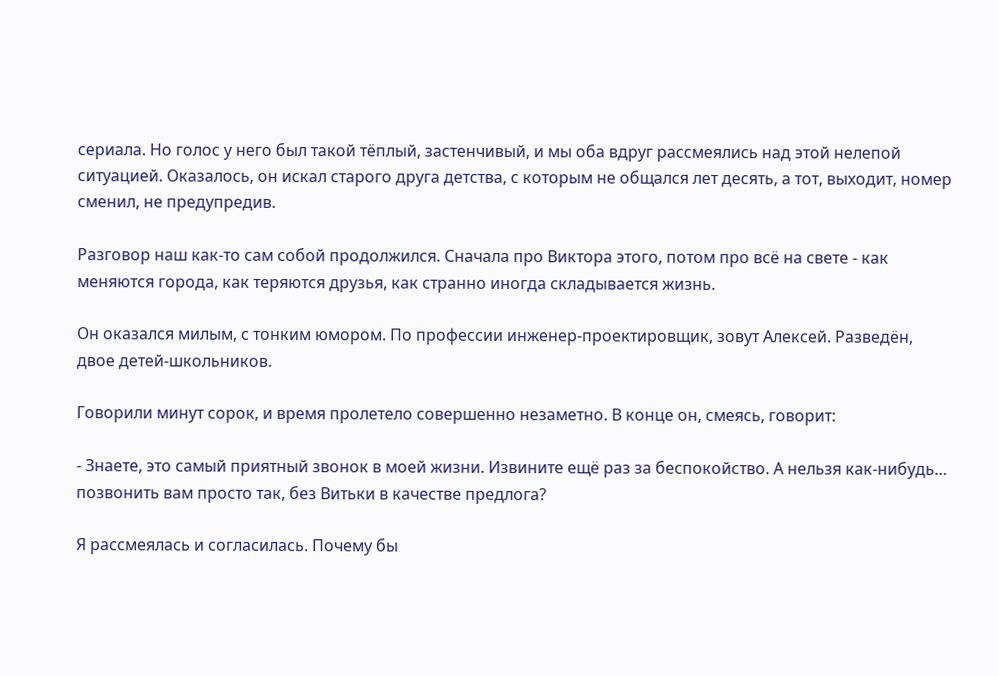сериала. Но голос у него был такой тёплый, застенчивый, и мы оба вдруг рассмеялись над этой нелепой ситуацией. Оказалось, он искал старого друга детства, с которым не общался лет десять, а тот, выходит, номер сменил, не предупредив.

Разговор наш как-то сам собой продолжился. Сначала про Виктора этого, потом про всё на свете - как меняются города, как теряются друзья, как странно иногда складывается жизнь.

Он оказался милым, с тонким юмором. По профессии инженер-проектировщик, зовут Алексей. Разведён, двое детей-школьников.

Говорили минут сорок, и время пролетело совершенно незаметно. В конце он, смеясь, говорит:

- Знаете, это самый приятный звонок в моей жизни. Извините ещё раз за беспокойство. А нельзя как-нибудь… позвонить вам просто так, без Витьки в качестве предлога?

Я рассмеялась и согласилась. Почему бы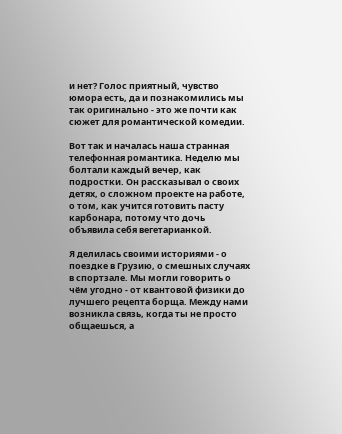и нет? Голос приятный, чувство юмора есть, да и познакомились мы так оригинально - это же почти как сюжет для романтической комедии.

Вот так и началась наша странная телефонная романтика. Неделю мы болтали каждый вечер, как подростки. Он рассказывал о своих детях, о сложном проекте на работе, о том, как учится готовить пасту карбонара, потому что дочь объявила себя вегетарианкой.

Я делилась своими историями - о поездке в Грузию, о смешных случаях в спортзале. Мы могли говорить о чём угодно - от квантовой физики до лучшего рецепта борща. Между нами возникла связь, когда ты не просто общаешься, а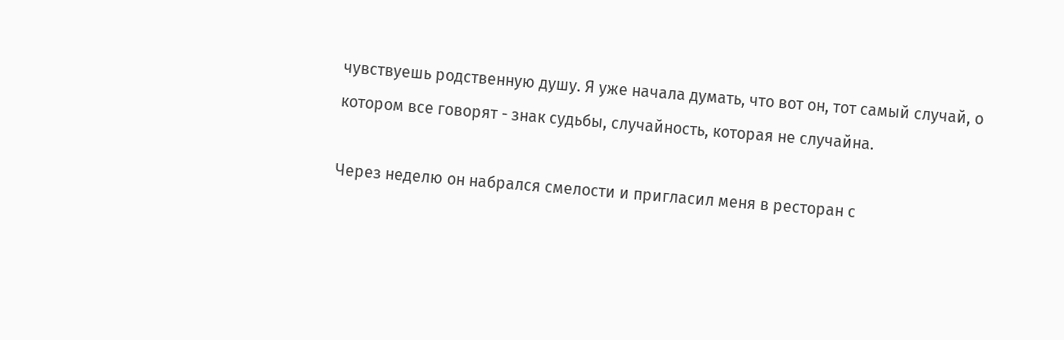чувствуешь родственную душу. Я уже начала думать, что вот он, тот самый случай, о котором все говорят - знак судьбы, случайность, которая не случайна.

Через неделю он набрался смелости и пригласил меня в ресторан с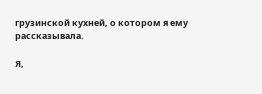грузинской кухней, о котором я ему рассказывала.

Я,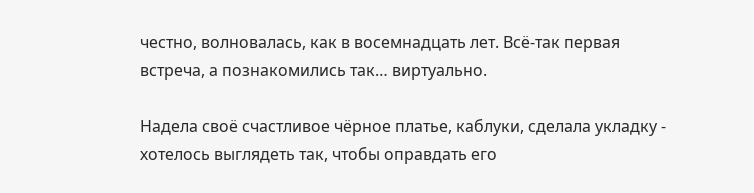честно, волновалась, как в восемнадцать лет. Всё-так первая встреча, а познакомились так… виртуально.

Надела своё счастливое чёрное платье, каблуки, сделала укладку - хотелось выглядеть так, чтобы оправдать его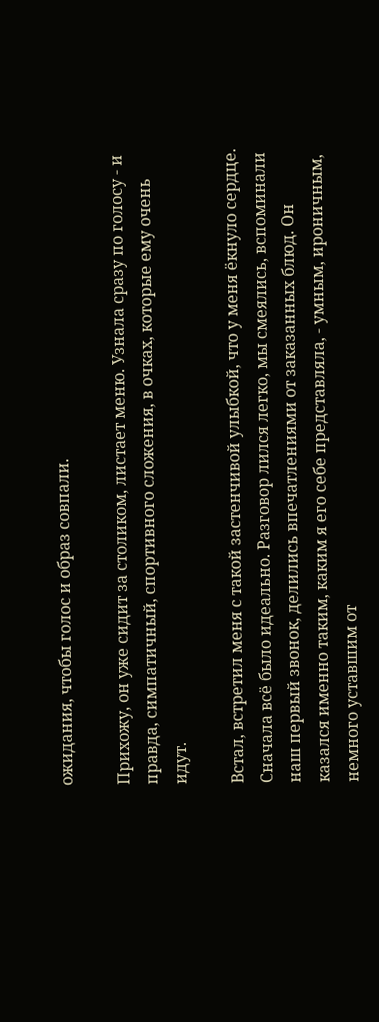ожидания, чтобы голос и образ совпали.

Прихожу, он уже сидит за столиком, листает меню. Узнала сразу по голосу - и правда, симпатичный, спортивного сложения, в очках, которые ему очень идут.

Встал, встретил меня с такой застенчивой улыбкой, что у меня ёкнуло сердце. Сначала всё было идеально. Разговор лился легко, мы смеялись, вспоминали наш первый звонок, делились впечатлениями от заказанных блюд. Он казался именно таким, каким я его себе представляла, - умным, ироничным, немного уставшим от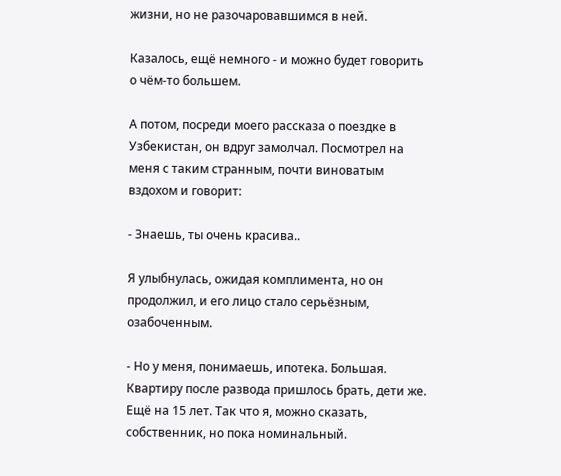жизни, но не разочаровавшимся в ней.

Казалось, ещё немного - и можно будет говорить о чём-то большем.

А потом, посреди моего рассказа о поездке в Узбекистан, он вдруг замолчал. Посмотрел на меня с таким странным, почти виноватым вздохом и говорит:

- Знаешь, ты очень красива..

Я улыбнулась, ожидая комплимента, но он продолжил, и его лицо стало серьёзным, озабоченным.

- Но у меня, понимаешь, ипотека. Большая. Квартиру после развода пришлось брать, дети же. Ещё на 15 лет. Так что я, можно сказать, собственник, но пока номинальный.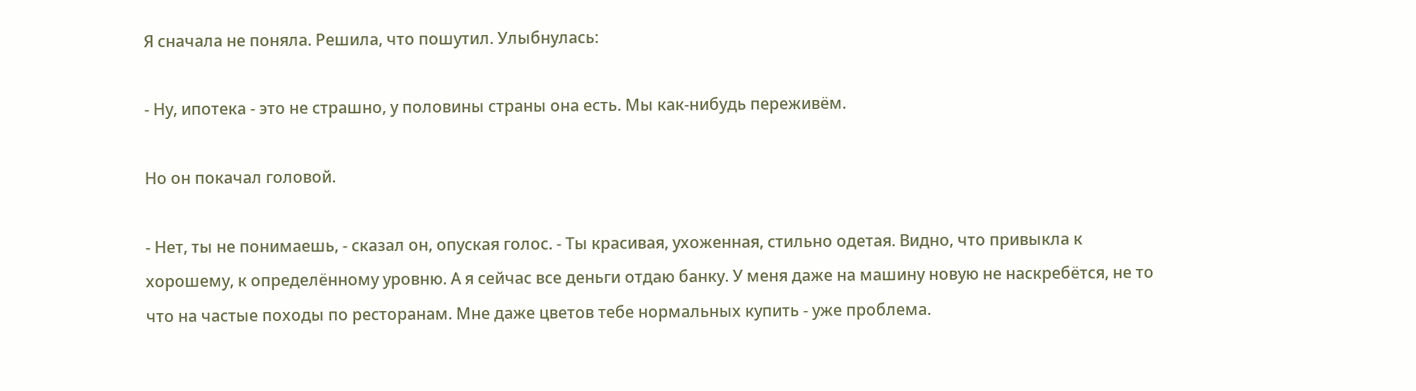Я сначала не поняла. Решила, что пошутил. Улыбнулась:

- Ну, ипотека - это не страшно, у половины страны она есть. Мы как-нибудь переживём.

Но он покачал головой.

- Нет, ты не понимаешь, - сказал он, опуская голос. - Ты красивая, ухоженная, стильно одетая. Видно, что привыкла к хорошему, к определённому уровню. А я сейчас все деньги отдаю банку. У меня даже на машину новую не наскребётся, не то что на частые походы по ресторанам. Мне даже цветов тебе нормальных купить - уже проблема.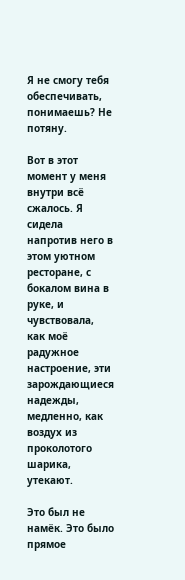Я не смогу тебя обеспечивать, понимаешь? Не потяну.

Вот в этот момент у меня внутри всё сжалось. Я сидела напротив него в этом уютном ресторане, с бокалом вина в руке, и чувствовала, как моё радужное настроение, эти зарождающиеся надежды, медленно, как воздух из проколотого шарика, утекают.

Это был не намёк. Это было прямое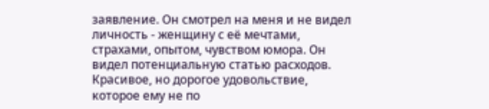заявление. Он смотрел на меня и не видел личность - женщину с её мечтами, страхами, опытом, чувством юмора. Он видел потенциальную статью расходов. Красивое, но дорогое удовольствие, которое ему не по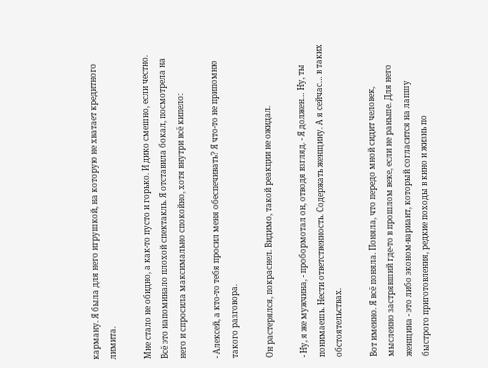карману. Я была для него игрушкой, на которую не хватает кредитного лимита.

Мне стало не обидно, а как-то пусто и горько. И дико смешно, если честно. Всё это напоминало плохой спектакль. Я отставила бокал, посмотрела на него и спросила максимально спокойно, хотя внутри всё кипело:

- Алексей, а кто-то тебя просил меня обеспечивать? Я что-то не припомню такого разговора.

Он растерялся, покраснел. Видимо, такой реакции не ожидал.

- Ну, я же мужчина, - пробормотал он, отводя взгляд. - Я должен… Ну, ты понимаешь. Нести ответственность. Содержать женщину. А я сейчас… в таких обстоятельствах.

Вот именно. Я всё поняла. Поняла, что передо мной сидит человек, мысленно застрявший где-то в прошлом веке, если не раньше. Для него женщина - это либо эконом-вариант, который согласится на лапшу быстрого приготовления, редкие походы в кино и жизнь по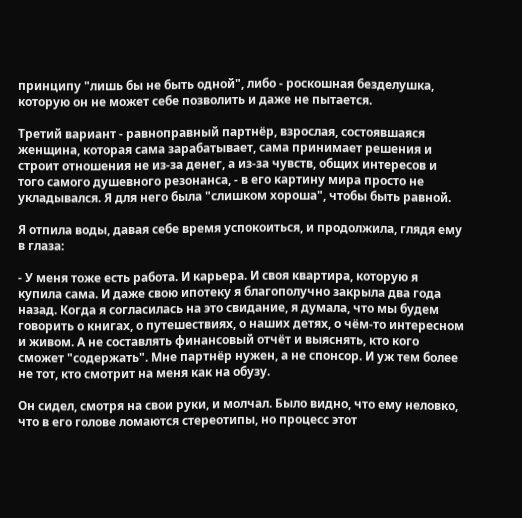принципу "лишь бы не быть одной", либо - роскошная безделушка, которую он не может себе позволить и даже не пытается.

Третий вариант - равноправный партнёр, взрослая, состоявшаяся женщина, которая сама зарабатывает, сама принимает решения и строит отношения не из-за денег, а из-за чувств, общих интересов и того самого душевного резонанса, - в его картину мира просто не укладывался. Я для него была "слишком хороша", чтобы быть равной.

Я отпила воды, давая себе время успокоиться, и продолжила, глядя ему в глаза:

- У меня тоже есть работа. И карьера. И своя квартира, которую я купила сама. И даже свою ипотеку я благополучно закрыла два года назад. Когда я согласилась на это свидание, я думала, что мы будем говорить о книгах, о путешествиях, о наших детях, о чём-то интересном и живом. А не составлять финансовый отчёт и выяснять, кто кого сможет "содержать". Мне партнёр нужен, а не спонсор. И уж тем более не тот, кто смотрит на меня как на обузу.

Он сидел, смотря на свои руки, и молчал. Было видно, что ему неловко, что в его голове ломаются стереотипы, но процесс этот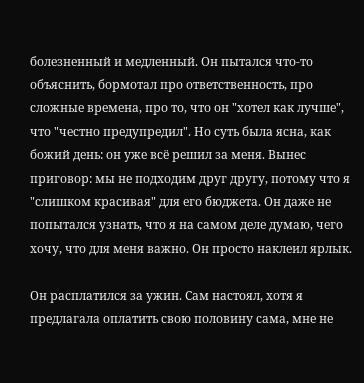болезненный и медленный. Он пытался что-то объяснить, бормотал про ответственность, про сложные времена, про то, что он "хотел как лучше", что "честно предупредил". Но суть была ясна, как божий день: он уже всё решил за меня. Вынес приговор: мы не подходим друг другу, потому что я "слишком красивая" для его бюджета. Он даже не попытался узнать, что я на самом деле думаю, чего хочу, что для меня важно. Он просто наклеил ярлык.

Он расплатился за ужин. Сам настоял, хотя я предлагала оплатить свою половину сама, мне не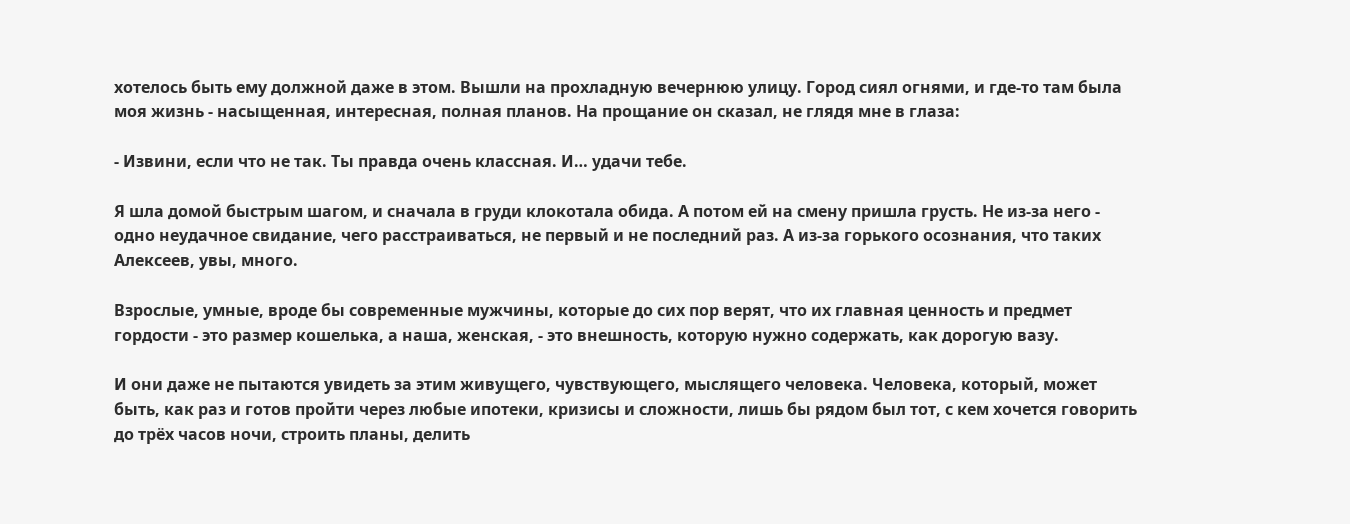хотелось быть ему должной даже в этом. Вышли на прохладную вечернюю улицу. Город сиял огнями, и где-то там была моя жизнь - насыщенная, интересная, полная планов. На прощание он сказал, не глядя мне в глаза:

- Извини, если что не так. Ты правда очень классная. И… удачи тебе.

Я шла домой быстрым шагом, и сначала в груди клокотала обида. А потом ей на смену пришла грусть. Не из-за него - одно неудачное свидание, чего расстраиваться, не первый и не последний раз. А из-за горького осознания, что таких Алексеев, увы, много.

Взрослые, умные, вроде бы современные мужчины, которые до сих пор верят, что их главная ценность и предмет гордости - это размер кошелька, а наша, женская, - это внешность, которую нужно содержать, как дорогую вазу.

И они даже не пытаются увидеть за этим живущего, чувствующего, мыслящего человека. Человека, который, может быть, как раз и готов пройти через любые ипотеки, кризисы и сложности, лишь бы рядом был тот, с кем хочется говорить до трёх часов ночи, строить планы, делить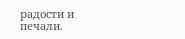радости и печали.